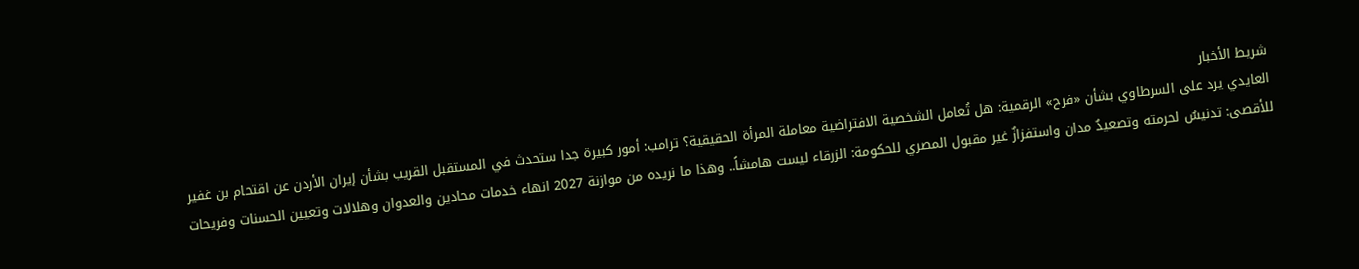شريط الأخبار
العايدي يرد على السرطاوي بشأن «فرح» الرقمية: هل تُعامل الشخصية الافتراضية معاملة المرأة الحقيقية؟ ترامب: أمور كبيرة جدا ستحدث في المستقبل القريب بشأن إيران الأردن عن اقتحام بن غفير للأقصى: تدنيسٌ لحرمته وتصعيدٌ مدان واستفزازٌ غير مقبول المصري للحكومة: الزرقاء ليست هامشاً.. وهذا ما نريده من موازنة 2027 انهاء خدمات محادين والعدوان وهلالات وتعيين الحسنات وفريحات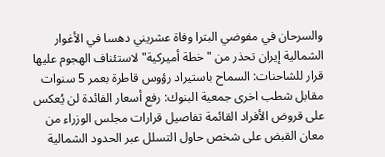والسرحان في مفوضي البترا وفاة عشريني دهسا في الأغوار الشمالية إيران تحذر من "خطة أميركية" لاستئناف الهجوم عليها قرار للشاحنات: السماح باستيراد رؤوس قاطرة بعمر 5 سنوات مقابل شطب اخرى جمعية البنوك: رفع أسعار الفائدة لن يُعكس على قروض الأفراد القائمة تفاصيل قرارات مجلس الوزراء من معان القبض على شخص حاول التسلل عبر الحدود الشمالية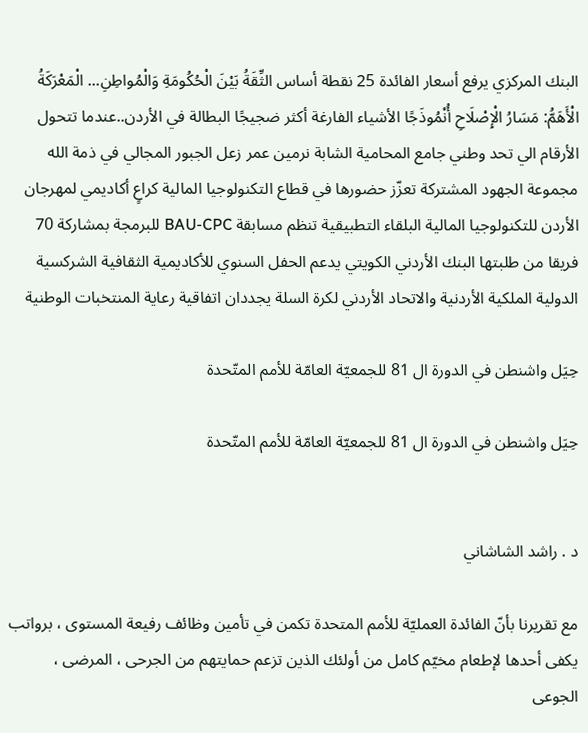البنك المركزي يرفع أسعار الفائدة 25 نقطة أساس الثِّقَةُ بَيْنَ الْحُكُومَةِ وَالْمُواطِنِ... الْمَعْرَكَةُ الْأَهَمُّ: مَسَارُ الْإِصْلَاحِ أُنْمُوذَجًا الأشياء الفارغة أكثر ضجيجًا البطالة في الأردن..عندما تتحول الأرقام الي تحد وطني جامع المحامية الشابة نرمين عمر زعل الجبور المجالي في ذمة الله مجموعة الجهود المشتركة تعزّز حضورها في قطاع التكنولوجيا المالية كراعٍ أكاديمي لمهرجان الأردن للتكنولوجيا المالية البلقاء التطبيقية تنظم مسابقة BAU-CPC للبرمجة بمشاركة 70 فريقا من طلبتها البنك الأردني الكويتي يدعم الحفل السنوي للأكاديمية الثقافية الشركسية الدولية الملكية الأردنية والاتحاد الأردني لكرة السلة يجددان اتفاقية رعاية المنتخبات الوطنية

حِيَل واشنطن في الدورة ال 81 للجمعيّة العامّة للأمم المتّحدة

حِيَل واشنطن في الدورة ال 81 للجمعيّة العامّة للأمم المتّحدة


د . راشد الشاشاني

مع تقريرنا بأنّ الفائدة العمليّة للأمم المتحدة تكمن في تأمين وظائف رفيعة المستوى ، برواتب يكفى أحدها لإطعام مخيّم كامل من أولئك الذين تزعم حمايتهم من الجرحى ، المرضى ، الجوعى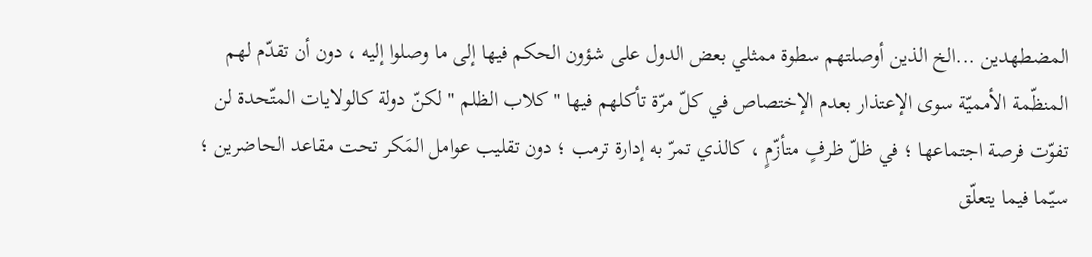المضطهدين ...الخ الذين أوصلتهم سطوة ممثلي بعض الدول على شؤون الحكم فيها إلى ما وصلوا إليه ، دون أن تقدّم لهم المنظّمة الأمميّة سوى الإعتذار بعدم الإختصاص في كلّ مرّة تأكلهم فيها " كلاب الظلم " لكنّ دولة كالولايات المتّحدة لن تفوّت فرصة اجتماعها ؛ في ظلّ ظرفٍ متأزّمٍ ، كالذي تمرّ به إدارة ترمب ؛ دون تقليب عوامل المَكر تحت مقاعد الحاضرين ؛ سيّما فيما يتعلّق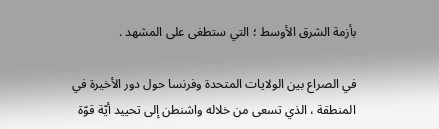بأزمة الشرق الأوسط ؛ التي ستطغى على المشهد .

في الصراع بين الولايات المتحدة وفرنسا حول دور الأخيرة في المنطقة ، الذي تسعى من خلاله واشنطن إلى تحييد أيّة قوّة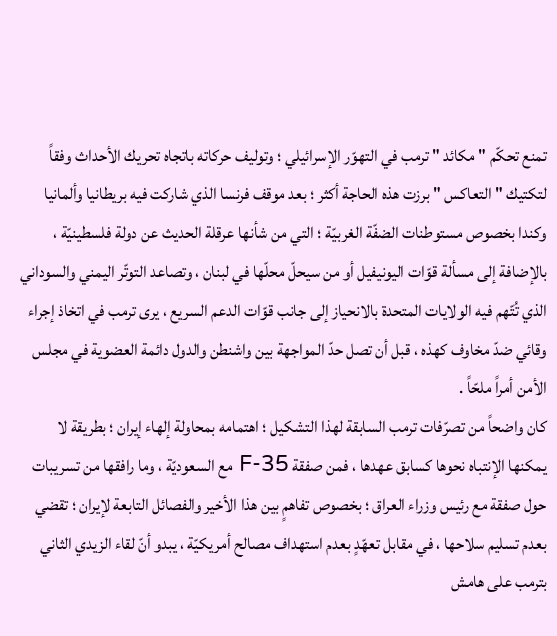تمنع تحكّم " مكائد " ترمب في التهوّر الإسرائيلي ؛ وتوليف حركاته باتجاه تحريك الأحداث وفقاً لتكتيك " التعاكس " برزت هذه الحاجة أكثر ؛ بعد موقف فرنسا الذي شاركت فيه بريطانيا وألمانيا وكندا بخصوص مستوطنات الضفّة الغربيّة ؛ التي من شأنها عرقلة الحديث عن دولة فلسطينيّة ، بالإضافة إلى مسألة قوّات اليونيفيل أو من سيحلّ محلّها في لبنان ، وتصاعد التوتّر اليمني والسوداني الذي تُتّهم فيه الولايات المتحدة بالانحياز إلى جانب قوّات الدعم السريع ، يرى ترمب في اتخاذ إجراء وقائي ضدّ مخاوف كهذه ، قبل أن تصل حدّ المواجهة بين واشنطن والدول دائمة العضوية في مجلس الأمن أمراً ملحّاً .
كان واضحاً من تصرّفات ترمب السابقة لهذا التشكيل ؛ اهتمامه بمحاولة إلهاء إيران ؛ بطريقة لا يمكنها الإنتباه نحوها كسابق عهدها ، فمن صفقة F-35 مع السعوديّة ، وما رافقها من تسريبات حول صفقة مع رئيس وزراء العراق ؛ بخصوص تفاهمٍ بين هذا الأخير والفصائل التابعة لإيران ؛ تقضي بعدم تسليم سلاحها ، في مقابل تعهّدٍ بعدم استهداف مصالح أمريكيّة ، يبدو أنّ لقاء الزيدي الثاني بترمب على هامش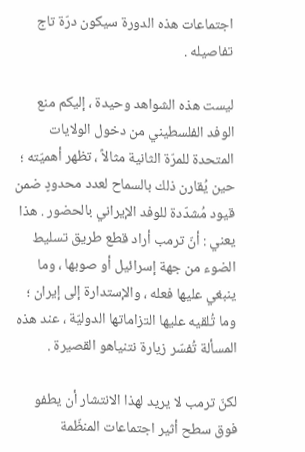اجتماعات هذه الدورة سيكون درّة تاج تفاصيله .

ليست هذه الشواهد وحيدة ، إليكم منع الوفد الفلسطيني من دخول الولايات المتحدة للمرّة الثانية مثالاً ، تظهر أهميّته ؛ حين يُقارن ذلك بالسماح لعدد محدودٍ ضمن قيود مُشدّدة للوفد الإيراني بالحضور . هذا يعني : أنّ ترمب أراد قطع طريق تسليط الضوء من جهة إسرائيل أو صوبها ، وما ينبغي عليها فعله ، والإستدارة إلى إيران ؛ وما تُلقيه عليها التزاماتها الدوليّة ، عند هذه المسألة تُفسّر زيارة نتنياهو القصيرة .

لكنّ ترمب لا يريد لهذا الانتشار أن يطفو فوق سطح أثير اجتماعات المنظّمة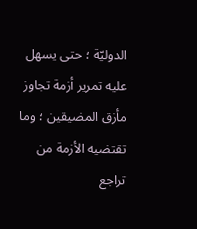الدوليّة ؛ حتى يسهل عليه تمرير أزمة تجاوز مأزق المضيقين ؛ وما تقتضيه الأزمة من تراجع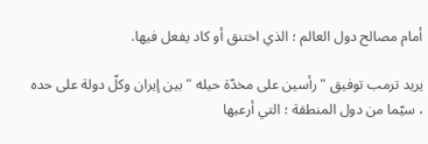أمام مصالح دول العالم ؛ الذي اختنق أو كاد يفعل فيها.

يريد ترمب توفيق " رأسين على مخدّة حيله " بين إيران وكلّ دولة على حده ، سيّما من دول المنطقة ؛ التي أرعبها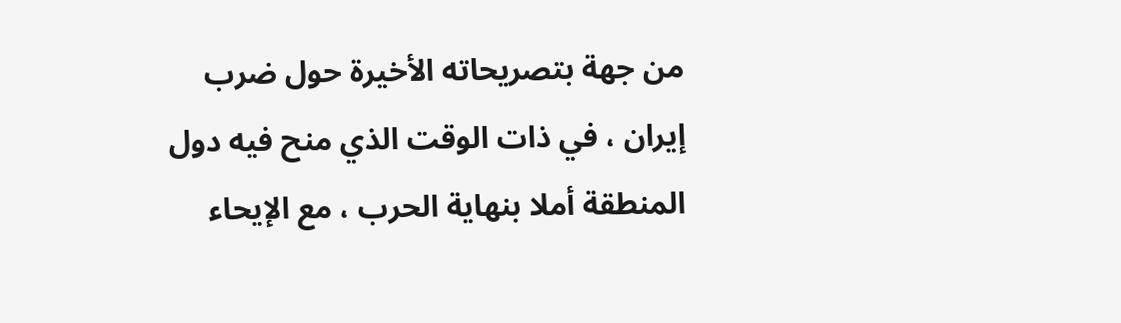من جهة بتصريحاته الأخيرة حول ضرب إيران ، في ذات الوقت الذي منح فيه دول المنطقة أملا بنهاية الحرب ، مع الإيحاء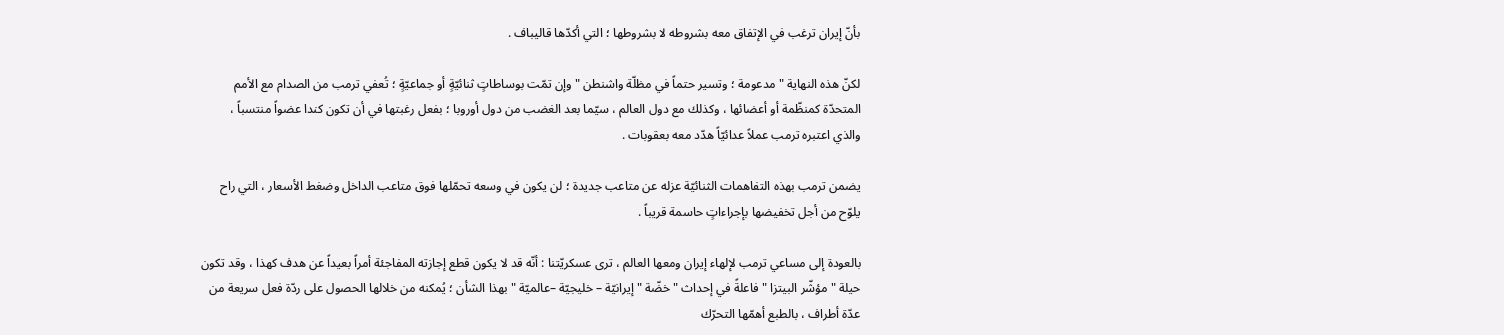بأنّ إيران ترغب في الإتفاق معه بشروطه لا بشروطها ؛ التي أكدّها قاليباف .

لكنّ هذه النهاية " مدعومة ؛ وتسير حتماً في مظلّة واشنطن " وإن تمّت بوساطاتٍ ثنائيّةٍ أو جماعيّةٍ ؛ تُعفي ترمب من الصدام مع الأمم المتحدّة كمنظّمة أو أعضائها ، وكذلك مع دول العالم ، سيّما بعد الغضب من دول أوروبا ؛ بفعل رغبتها في أن تكون كندا عضواً منتسباً ، والذي اعتبره ترمب عملاً عدائيّاً هدّد معه بعقوبات .

يضمن ترمب بهذه التفاهمات الثنائيّة عزله عن متاعب جديدة ؛ لن يكون في وسعه تحمّلها فوق متاعب الداخل وضغط الأسعار ، التي راح يلوّح من أجل تخفيضها بإجراءاتٍ حاسمة قريباً .

بالعودة إلى مساعي ترمب لإلهاء إيران ومعها العالم ، ترى عسكريّتنا : أنّه قد لا يكون قطع إجازته المفاجئة أمراً بعيداً عن هدف كهذا ، وقد تكون حيلة " مؤشّر البيتزا " فاعلةً في إحداث " خضّة " إيرانيّة – خليجيّة –عالميّة " بهذا الشأن ؛ يُمكنه من خلالها الحصول على ردّة فعل سريعة من عدّة أطراف ، بالطبع أهمّها التحرّك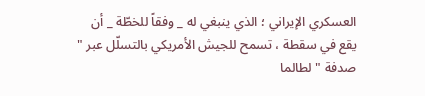العسكري الإيراني ؛ الذي ينبغي له _ وفقاً للخطّة _ أن يقع في سقطة ، تسمح للجيش الأمريكي بالتسلّل عبر " صدفة " لطالما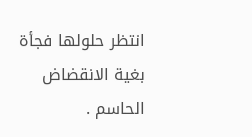انتظر حلولها فجأة بغية الانقضاض الحاسم .